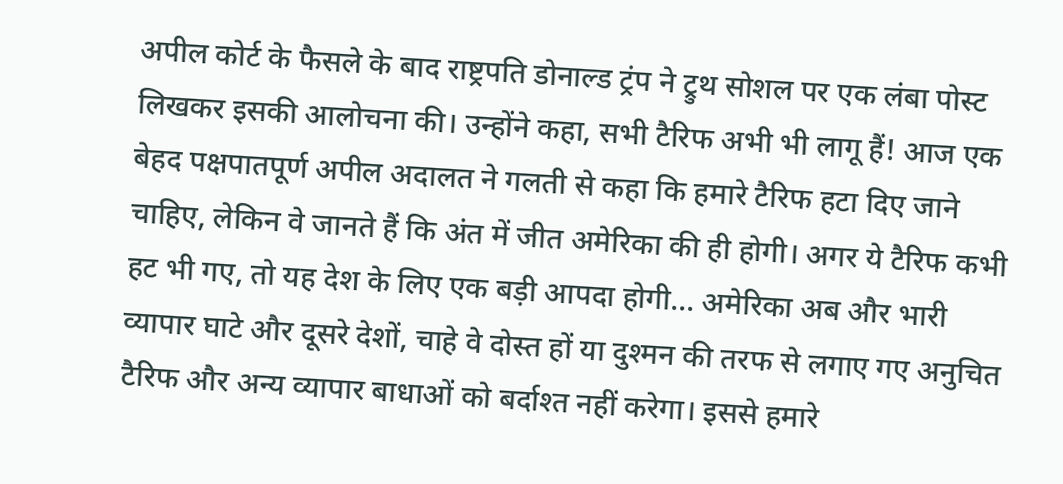अपील कोर्ट के फैसले के बाद राष्ट्रपति डोनाल्ड ट्रंप ने ट्रुथ सोशल पर एक लंबा पोस्ट लिखकर इसकी आलोचना की। उन्होंने कहा, सभी टैरिफ अभी भी लागू हैं! आज एक बेहद पक्षपातपूर्ण अपील अदालत ने गलती से कहा कि हमारे टैरिफ हटा दिए जाने चाहिए, लेकिन वे जानते हैं कि अंत में जीत अमेरिका की ही होगी। अगर ये टैरिफ कभी हट भी गए, तो यह देश के लिए एक बड़ी आपदा होगी... अमेरिका अब और भारी व्यापार घाटे और दूसरे देशों, चाहे वे दोस्त हों या दुश्मन की तरफ से लगाए गए अनुचित टैरिफ और अन्य व्यापार बाधाओं को बर्दाश्त नहीं करेगा। इससे हमारे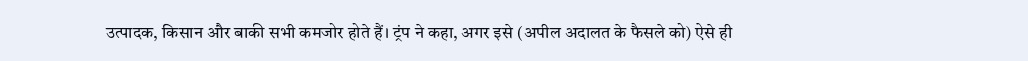उत्पादक, किसान और बाकी सभी कमजोर होते हैं। ट्रंप ने कहा, अगर इसे (अपील अदालत के फैसले को) ऐसे ही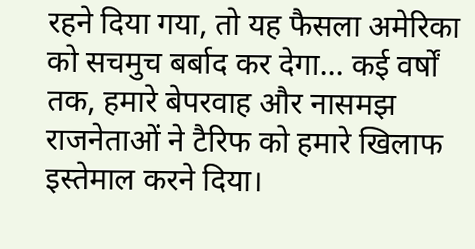रहने दिया गया, तो यह फैसला अमेरिका को सचमुच बर्बाद कर देगा... कई वर्षों तक, हमारे बेपरवाह और नासमझ राजनेताओं ने टैरिफ को हमारे खिलाफ इस्तेमाल करने दिया।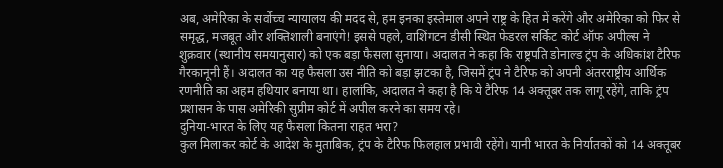अब, अमेरिका के सर्वोच्च न्यायालय की मदद से, हम इनका इस्तेमाल अपने राष्ट्र के हित में करेंगे और अमेरिका को फिर से समृद्ध, मजबूत और शक्तिशाली बनाएंगे! इससे पहले, वाशिंगटन डीसी स्थित फेडरल सर्किट कोर्ट ऑफ अपील्स ने शुक्रवार (स्थानीय समयानुसार) को एक बड़ा फैसला सुनाया। अदालत ने कहा कि राष्ट्रपति डोनाल्ड ट्रंप के अधिकांश टैरिफ गैरकानूनी हैं। अदालत का यह फैसला उस नीति को बड़ा झटका है, जिसमें ट्रंप ने टैरिफ को अपनी अंतरराष्ट्रीय आर्थिक रणनीति का अहम हथियार बनाया था। हालांकि, अदालत ने कहा है कि ये टैरिफ 14 अक्तूबर तक लागू रहेंगे, ताकि ट्रंप प्रशासन के पास अमेरिकी सुप्रीम कोर्ट में अपील करने का समय रहे।
दुनिया-भारत के लिए यह फैसला कितना राहत भरा?
कुल मिलाकर कोर्ट के आदेश के मुताबिक, ट्रंप के टैरिफ फिलहाल प्रभावी रहेंगे। यानी भारत के निर्यातकों को 14 अक्तूबर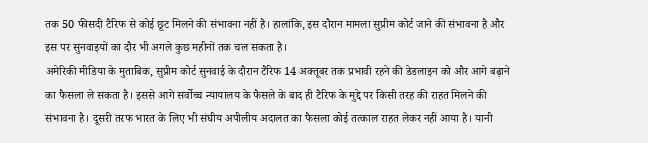तक 50 फीसदी टैरिफ से कोई छूट मिलने की संभावना नहीं है। हालांकि, इस दौरान मामला सुप्रीम कोर्ट जाने की संभावना है और इस पर सुनवाइयों का दौर भी अगले कुछ महीनों तक चल सकता है।
अमेरिकी मीडिया के मुताबिक, सुप्रीम कोर्ट सुनवाई के दौरान टैरिफ 14 अक्तूबर तक प्रभावी रहने की डेडलाइन को और आगे बढ़ाने का फैसला ले सकता है। इससे आगे सर्वोच्च न्यायालय के फैसले के बाद ही टैरिफ के मुद्दे पर किसी तरह की राहत मिलने की संभावना है। दूसरी तरफ भारत के लिए भी संघीय अपीलीय अदालत का फैसला कोई तत्काल राहत लेकर नहीं आया है। यानी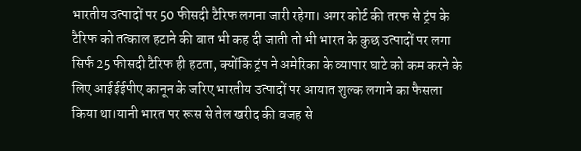भारतीय उत्पादों पर 50 फीसदी टैरिफ लगना जारी रहेगा। अगर कोर्ट की तरफ से ट्रंप के टैरिफ को तत्काल हटाने की बात भी कह दी जाती तो भी भारत के कुछ उत्पादों पर लगा सिर्फ 25 फीसदी टैरिफ ही हटता, क्योंकि ट्रंप ने अमेरिका के व्यापार घाटे को कम करने के लिए आईईईपीए कानून के जरिए भारतीय उत्पादों पर आयात शुल्क लगाने का फैसला किया था।यानी भारत पर रूस से तेल खरीद की वजह से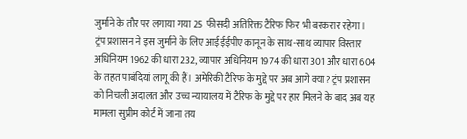जुर्माने के तौर पर लगाया गया 25 फीसदी अतिरिक्त टैरिफ फिर भी बरकरार रहेगा।
ट्रंप प्रशासन ने इस जुर्माने के लिए आईईईपीए कानून के साथ-साथ व्यापार विस्तार अधिनियम 1962 की धारा 232, व्यापार अधिनियम 1974 की धारा 301 और धारा 604 के तहत पाबंदियां लागू की हैं। अमेरिकी टैरिफ के मुद्दे पर अब आगे क्या? ट्रंप प्रशासन को निचली अदालत और उच्च न्यायालय में टैरिफ के मुद्दे पर हार मिलने के बाद अब यह मामला सुप्रीम कोर्ट में जाना तय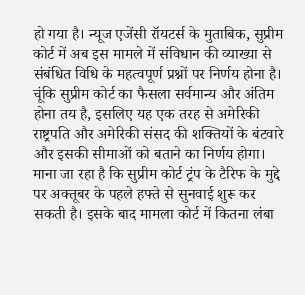हो गया है। न्यूज एजेंसी रॉयटर्स के मुताबिक, सुप्रीम कोर्ट में अब इस मामले में संविधान की व्याख्या से संबंधित विधि के महत्वपूर्ण प्रश्नों पर निर्णय होना है। चूंकि सुप्रीम कोर्ट का फैसला सर्वमान्य और अंतिम होना तय है, इसलिए यह एक तरह से अमेरिकी राष्ट्रपति और अमेरिकी संसद की शक्तियों के बंटवारे और इसकी सीमाओं को बताने का निर्णय होगा। माना जा रहा है कि सुप्रीम कोर्ट ट्रंप के टैरिफ के मुद्दे पर अक्तूबर के पहले हफ्ते से सुनवाई शुरू कर सकती है। इसके बाद मामला कोर्ट में कितना लंबा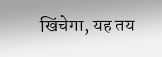खिंचेगा, यह तय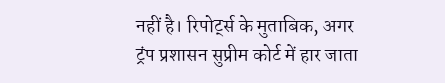नहीं है। रिपोर्ट्स के मुताबिक, अगर ट्रंप प्रशासन सुप्रीम कोर्ट में हार जाता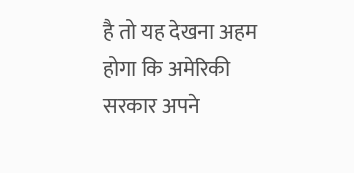है तो यह देखना अहम होगा कि अमेरिकी सरकार अपने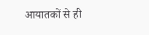आयातकों से ही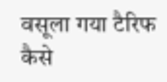वसूला गया टैरिफ कैसे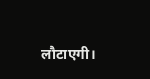लौटाएगी।